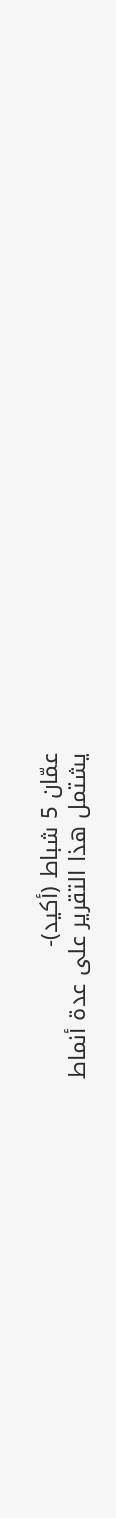عمّان 5 شباط (أكيد)-
يشتمل هذا التقرير على عدة أنماط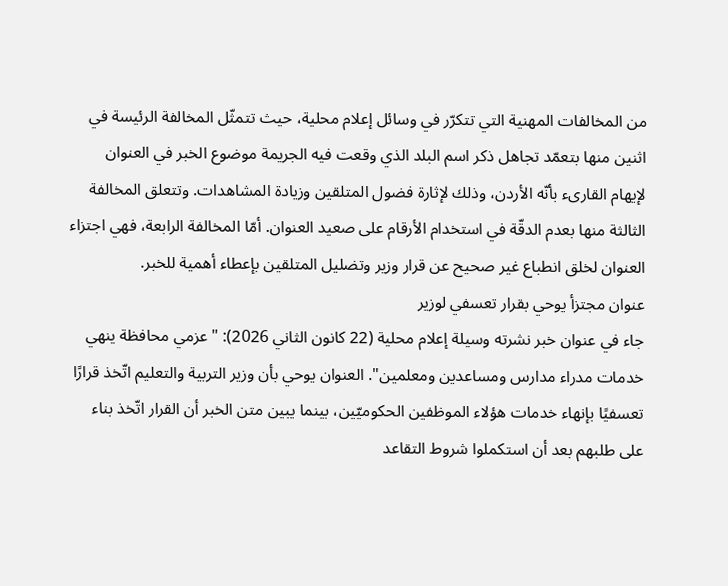من المخالفات المهنية التي تتكرّر في وسائل إعلام محلية، حيث تتمثّل المخالفة الرئيسة في اثنين منها بتعمّد تجاهل ذكر اسم البلد الذي وقعت فيه الجريمة موضوع الخبر في العنوان لإيهام القارىء بأنّه الأردن، وذلك لإثارة فضول المتلقين وزيادة المشاهدات. وتتعلق المخالفة الثالثة منها بعدم الدقّة في استخدام الأرقام على صعيد العنوان. أمّا المخالفة الرابعة، فهي اجتزاء العنوان لخلق انطباع غير صحيح عن قرار وزير وتضليل المتلقين بإعطاء أهمية للخبر.
عنوان مجتزأ يوحي بقرار تعسفي لوزير
جاء في عنوان خبر نشرته وسيلة إعلام محلية (22 كانون الثاني 2026): "عزمي محافظة ينهي خدمات مدراء مدارس ومساعدين ومعلمين". العنوان يوحي بأن وزير التربية والتعليم اتّخذ قرارًا تعسفيًا بإنهاء خدمات هؤلاء الموظفين الحكوميّين، بينما يبين متن الخبر أن القرار اتّخذ بناء على طلبهم بعد أن استكملوا شروط التقاعد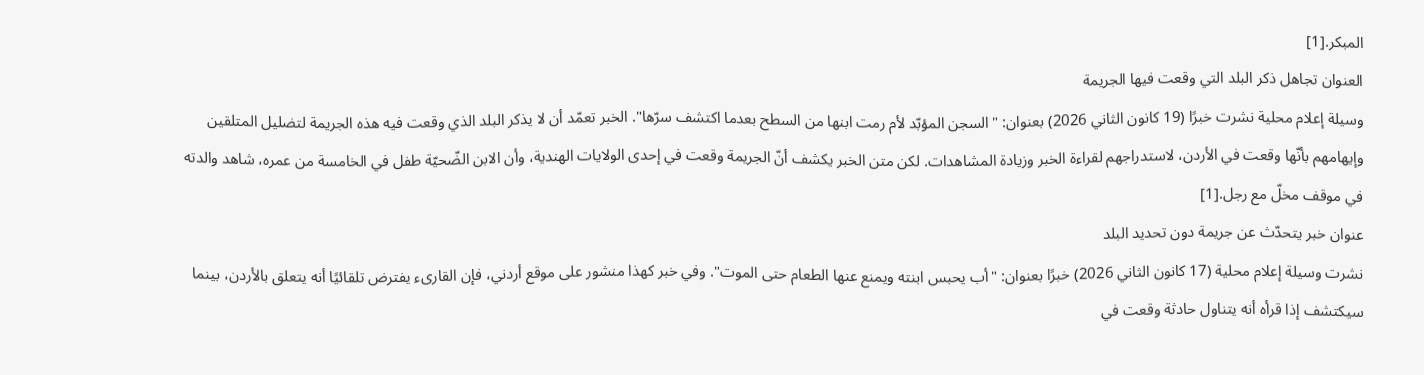المبكر.[1]
العنوان تجاهل ذكر البلد التي وقعت فيها الجريمة
وسيلة إعلام محلية نشرت خبرًا (19 كانون الثاني 2026) بعنوان: "السجن المؤبّد لأم رمت ابنها من السطح بعدما اكتشف سرّها". الخبر تعمّد أن لا يذكر البلد الذي وقعت فيه هذه الجريمة لتضليل المتلقين وإيهامهم بأنّها وقعت في الأردن، لاستدراجهم لقراءة الخبر وزيادة المشاهدات. لكن متن الخبر يكشف أنّ الجريمة وقعت في إحدى الولايات الهندية، وأن الابن الضّحيّة طفل في الخامسة من عمره، شاهد والدته في موقف مخلّ مع رجل.[1]
عنوان خبر يتحدّث عن جريمة دون تحديد البلد
نشرت وسيلة إعلام محلية (17 كانون الثاني 2026) خبرًا بعنوان: "أب يحبس ابنته ويمنع عنها الطعام حتى الموت". وفي خبر كهذا منشور على موقع أردني، فإن القارىء يفترض تلقائيًا أنه يتعلق بالأردن، بينما سيكتشف إذا قرأه أنه يتناول حادثة وقعت في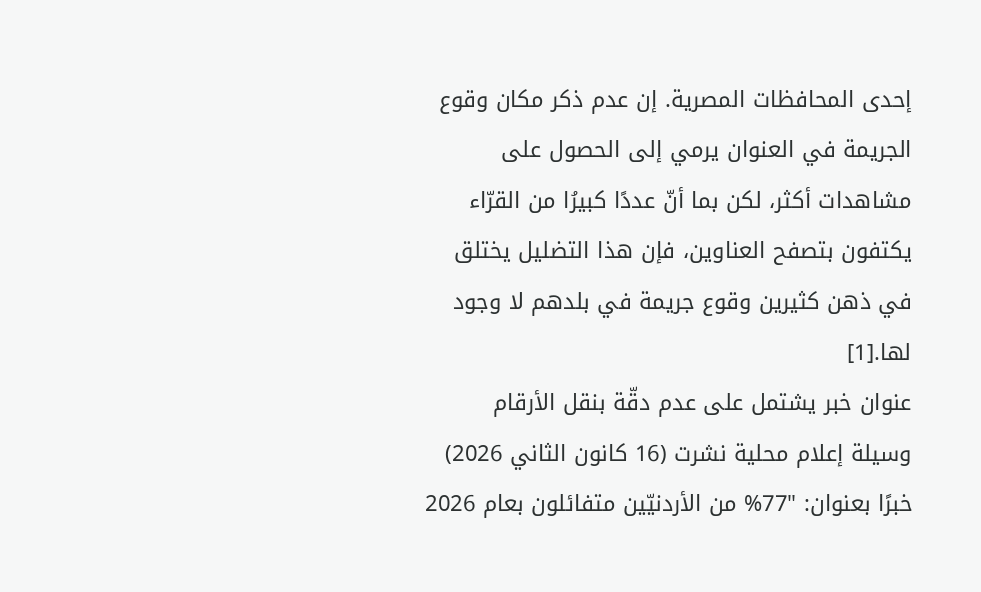إحدى المحافظات المصرية. إن عدم ذكر مكان وقوع الجريمة في العنوان يرمي إلى الحصول على مشاهدات أكثر، لكن بما أنّ عددًا كبيرُا من القرّاء يكتفون بتصفح العناوين، فإن هذا التضليل يختلق في ذهن كثيرين وقوع جريمة في بلدهم لا وجود لها.[1]
عنوان خبر يشتمل على عدم دقّة بنقل الأرقام
وسيلة إعلام محلية نشرت (16 كانون الثاني 2026) خبرًا بعنوان: "77% من الأردنيّين متفائلون بعام 2026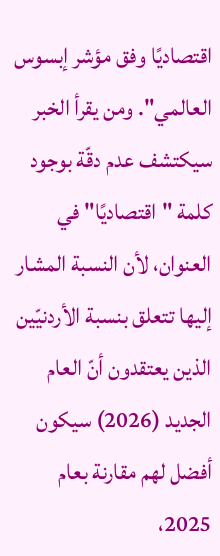اقتصاديًا وفق مؤشر إبسوس العالمي". ومن يقرأ الخبر سيكتشف عدم دقّة بوجود كلمة "اقتصاديًا" في العنوان، لأن النسبة المشار إليها تتعلق بنسبة الأردنيّين الذين يعتقدون أنّ العام الجديد (2026) سيكون أفضل لهم مقارنة بعام 2025،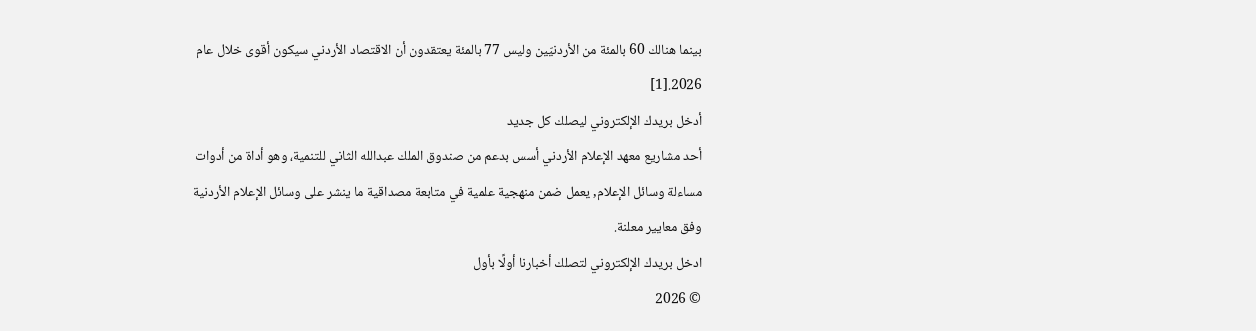بينما هنالك 60 بالمئة من الأردنيّين وليس 77 بالمئة يعتقدون أن الاقتصاد الأردني سيكون أقوى خلال عام 2026.[1]
أدخل بريدك الإلكتروني ليصلك كل جديد
أحد مشاريع معهد الإعلام الأردني أسس بدعم من صندوق الملك عبدالله الثاني للتنمية، وهو أداة من أدوات مساءلة وسائل الإعلام, يعمل ضمن منهجية علمية في متابعة مصداقية ما ينشر على وسائل الإعلام الأردنية وفق معايير معلنة.
ادخل بريدك الإلكتروني لتصلك أخبارنا أولًا بأول
© 2026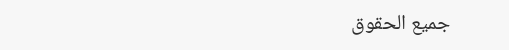جميع الحقوق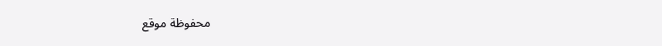محفوظة موقع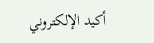أكيد الإلكتروني